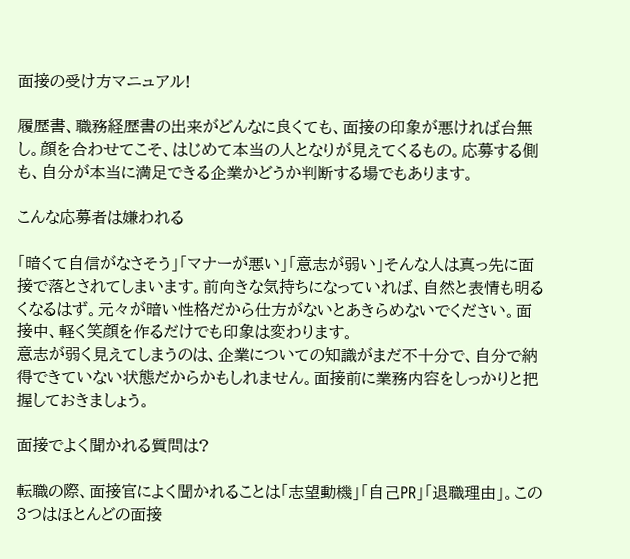面接の受け方マニュアル!

履歴書、職務経歴書の出来がどんなに良くても、面接の印象が悪ければ台無し。顔を合わせてこそ、はじめて本当の人となりが見えてくるもの。応募する側も、自分が本当に満足できる企業かどうか判断する場でもあります。

こんな応募者は嫌われる

「暗くて自信がなさそう」「マナーが悪い」「意志が弱い」そんな人は真っ先に面接で落とされてしまいます。前向きな気持ちになっていれば、自然と表情も明るくなるはず。元々が暗い性格だから仕方がないとあきらめないでください。面接中、軽く笑顔を作るだけでも印象は変わります。
意志が弱く見えてしまうのは、企業についての知識がまだ不十分で、自分で納得できていない状態だからかもしれません。面接前に業務内容をしっかりと把握しておきましょう。

面接でよく聞かれる質問は?

転職の際、面接官によく聞かれることは「志望動機」「自己PR」「退職理由」。この3つはほとんどの面接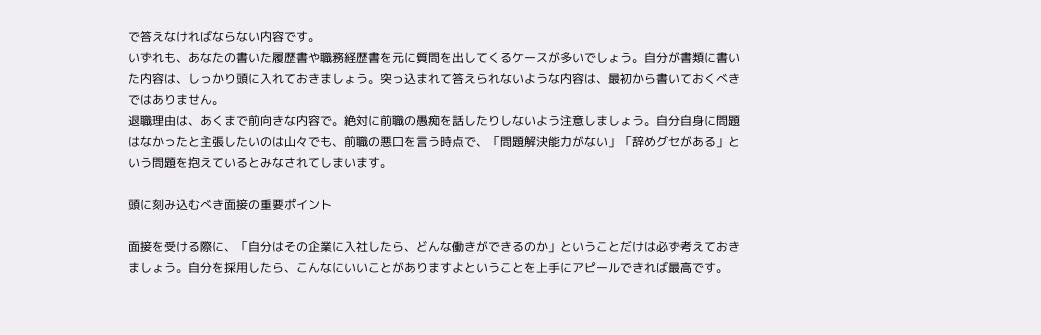で答えなければならない内容です。
いずれも、あなたの書いた履歴書や職務経歴書を元に質問を出してくるケースが多いでしょう。自分が書類に書いた内容は、しっかり頭に入れておきましょう。突っ込まれて答えられないような内容は、最初から書いておくべきではありません。
退職理由は、あくまで前向きな内容で。絶対に前職の愚痴を話したりしないよう注意しましょう。自分自身に問題はなかったと主張したいのは山々でも、前職の悪口を言う時点で、「問題解決能力がない」「辞めグセがある」という問題を抱えているとみなされてしまいます。

頭に刻み込むべき面接の重要ポイント

面接を受ける際に、「自分はその企業に入社したら、どんな働きができるのか」ということだけは必ず考えておきましょう。自分を採用したら、こんなにいいことがありますよということを上手にアピールできれば最高です。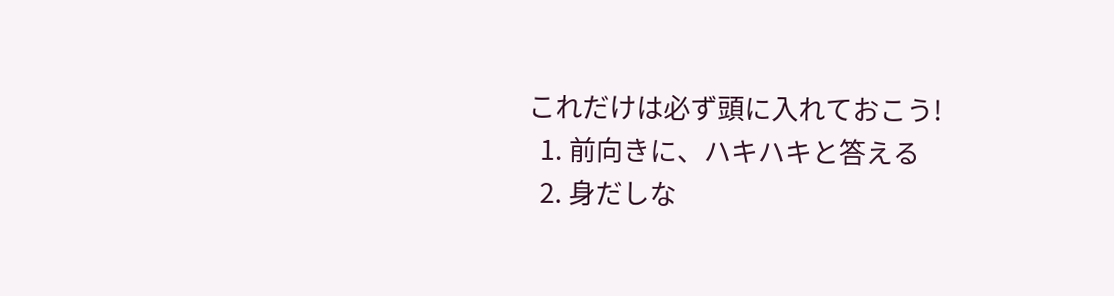これだけは必ず頭に入れておこう!
  1. 前向きに、ハキハキと答える
  2. 身だしな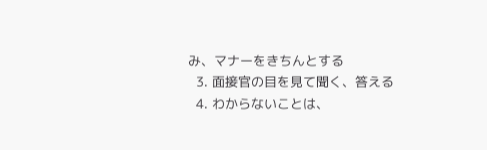み、マナーをきちんとする
  3. 面接官の目を見て聞く、答える
  4. わからないことは、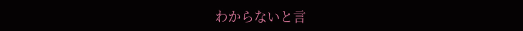わからないと言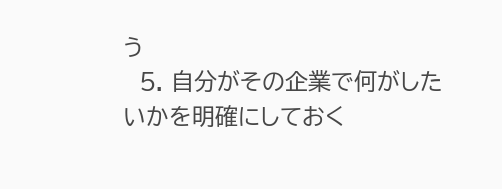う
  5. 自分がその企業で何がしたいかを明確にしておく